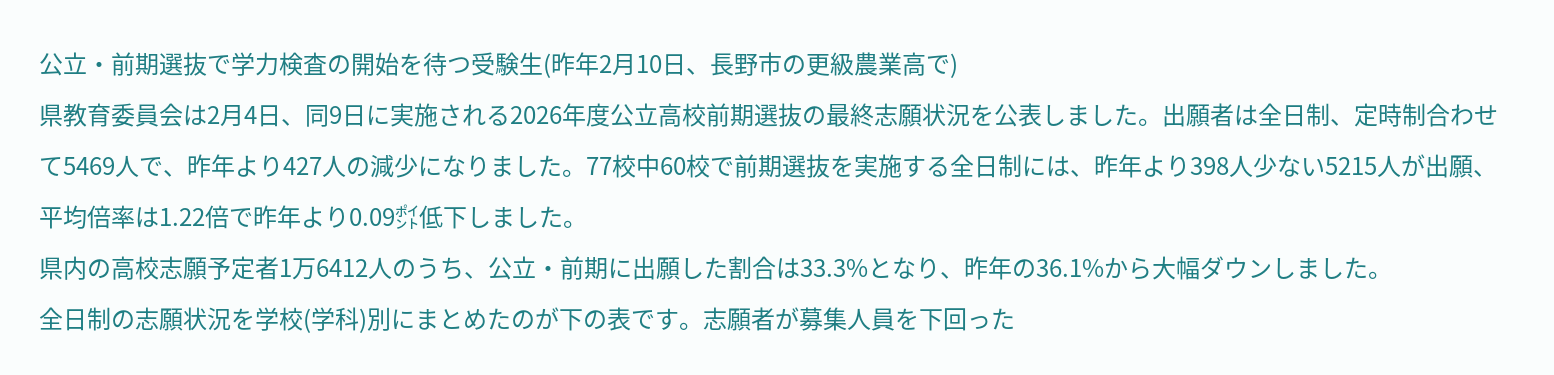公立・前期選抜で学力検査の開始を待つ受験生(昨年2月10日、長野市の更級農業高で)
県教育委員会は2月4日、同9日に実施される2026年度公立高校前期選抜の最終志願状況を公表しました。出願者は全日制、定時制合わせて5469人で、昨年より427人の減少になりました。77校中60校で前期選抜を実施する全日制には、昨年より398人少ない5215人が出願、平均倍率は1.22倍で昨年より0.09㌽低下しました。
県内の高校志願予定者1万6412人のうち、公立・前期に出願した割合は33.3%となり、昨年の36.1%から大幅ダウンしました。
全日制の志願状況を学校(学科)別にまとめたのが下の表です。志願者が募集人員を下回った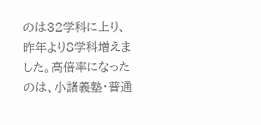のは32学科に上り、昨年より8学科増えました。高倍率になったのは、小諸義塾・普通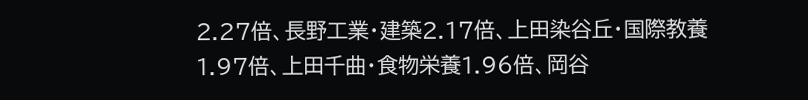2.27倍、長野工業・建築2.17倍、上田染谷丘・国際教養1.97倍、上田千曲・食物栄養1.96倍、岡谷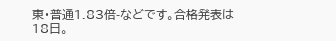東・普通1.83倍-などです。合格発表は18日。